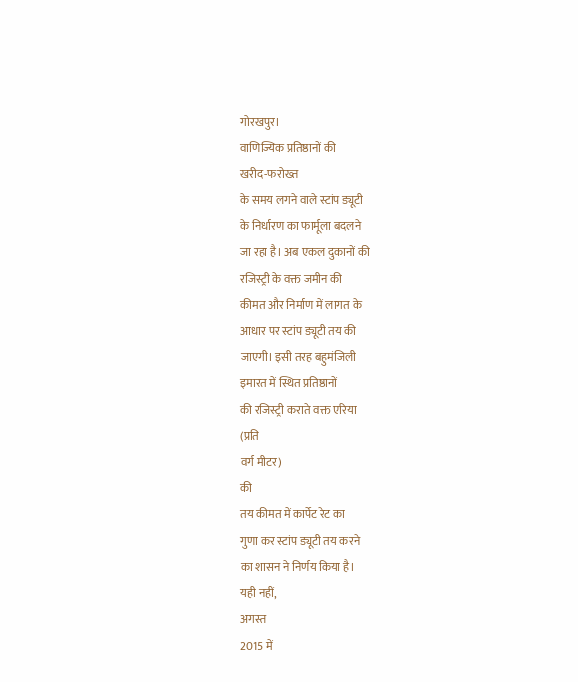गोरखपुर।
वाणिज्यिक प्रतिष्ठानों की
खरीद-फरोख्त
के समय लगने वाले स्टांप ड्यूटी
के निर्धारण का फार्मूला बदलने
जा रहा है। अब एकल दुकानों की
रजिस्ट्री के वक्त जमीन की
कीमत और निर्माण में लागत के
आधार पर स्टांप ड्यूटी तय की
जाएगी। इसी तरह बहुमंजिली
इमारत में स्थित प्रतिष्ठानों
की रजिस्ट्री कराते वक्त एरिया
(प्रति
वर्ग मीटर)
की
तय कीमत में कार्पेट रेट का
गुणा कर स्टांप ड्यूटी तय करने
का शासन ने निर्णय किया है।
यही नहीं,
अगस्त
2015 में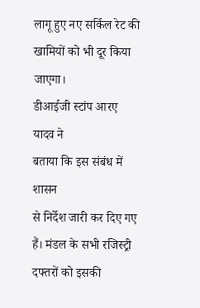लागू हुए नए सर्किल रेट की
खामियों को भी दूर किया जाएगा।
डीआईजी स्टांप आरए यादव ने
बताया कि इस संबंध में शासन
से निर्देश जारी कर दिए गए
हैं। मंडल के सभी रजिस्ट्री
दफ्तरों को इसकी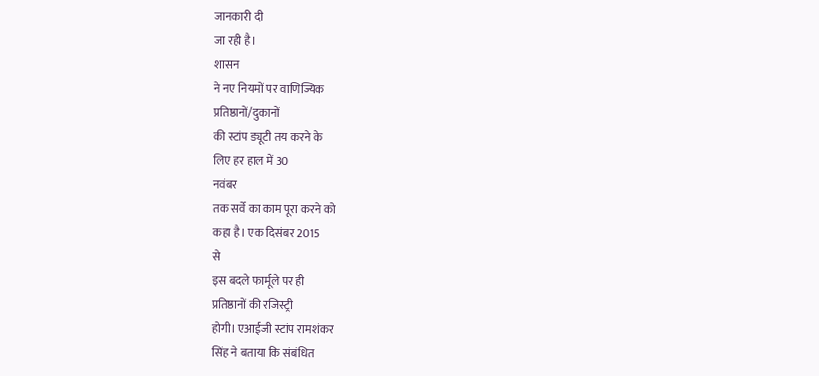जानकारी दी
जा रही है।
शासन
ने नए नियमों पर वाणिज्यिक
प्रतिष्ठानों/दुकानों
की स्टांप ड्यूटी तय करने के
लिए हर हाल में 30
नवंबर
तक सर्वे का काम पूरा करने को
कहा है। एक दिसंबर 2015
से
इस बदले फार्मूले पर ही
प्रतिष्ठानों की रजिस्ट्री
होगी। एआईजी स्टांप रामशंकर
सिंह ने बताया कि संबंधित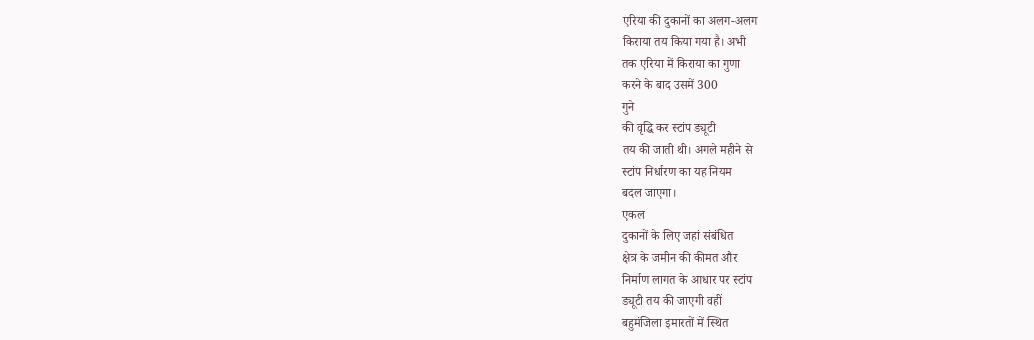एरिया की दुकानों का अलग-अलग
किराया तय किया गया है। अभी
तक एरिया में किराया का गुणा
करने के बाद उसमें 300
गुने
की वृद्धि कर स्टांप ड्यूटी
तय की जाती थी। अगले महीने से
स्टांप निर्धारण का यह नियम
बदल जाएगा।
एकल
दुकानों के लिए जहां संबंधित
क्षेत्र के जमीन की कीमत और
निर्माण लागत के आधार पर स्टांप
ड्यूटी तय की जाएगी वहीं
बहुमंजिला इमारतों में स्थित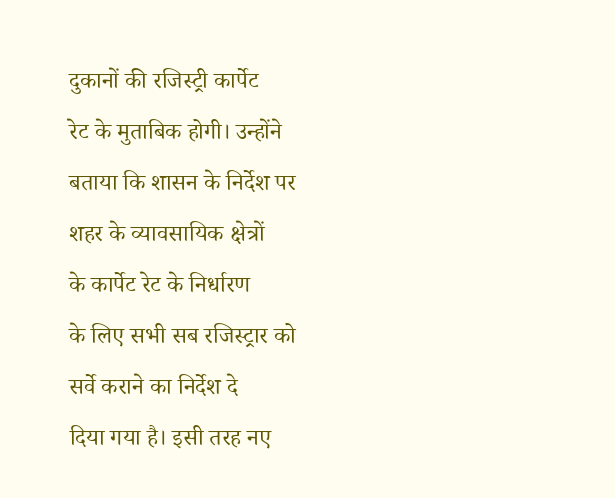दुकानों की रजिस्ट्री कार्पेट
रेट के मुताबिक होगी। उन्होंने
बताया कि शासन के निर्देश पर
शहर के व्यावसायिक क्षेत्रों
के कार्पेट रेट के निर्धारण
के लिए सभी सब रजिस्ट्रार को
सर्वे कराने का निर्देश दे
दिया गया है। इसी तरह नए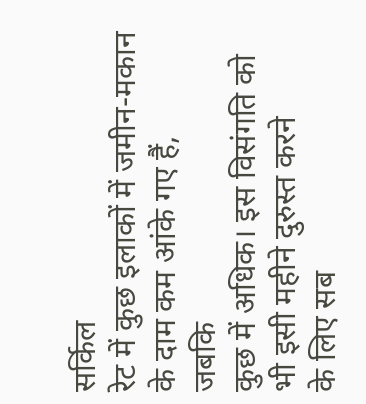सर्किल
रेट में कुछ इलाकों में जमीन-मकान
के दाम कम आंके गए हैं,
जबकि
कुछ में अधिक। इस विसंगति को
भी इसी महीने दुरुस्त करने
के लिए सब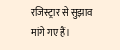रजिस्ट्रार से सुझाव
मांगे गए हैं।